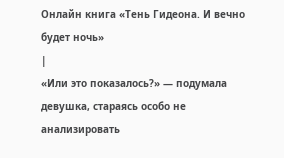Онлайн книга «Тень Гидеона. И вечно будет ночь»
|
«Или это показалось?» — подумала девушка, стараясь особо не анализировать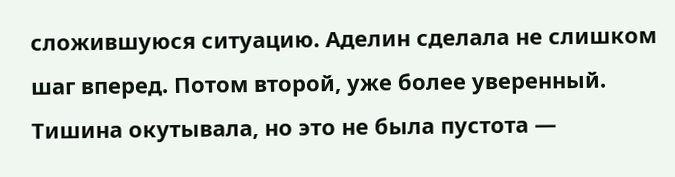сложившуюся ситуацию. Аделин сделала не слишком шаг вперед. Потом второй, уже более уверенный. Тишина окутывала, но это не была пустота —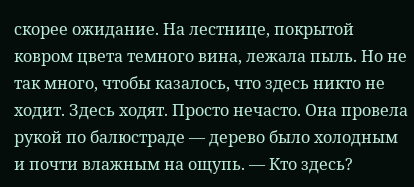скорее ожидание. На лестнице, покрытой ковром цвета темного вина, лежала пыль. Но не так много, чтобы казалось, что здесь никто не ходит. Здесь ходят. Просто нечасто. Она провела рукой по балюстраде — дерево было холодным и почти влажным на ощупь. — Кто здесь?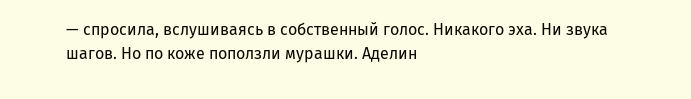— спросила, вслушиваясь в собственный голос. Никакого эха. Ни звука шагов. Но по коже поползли мурашки. Аделин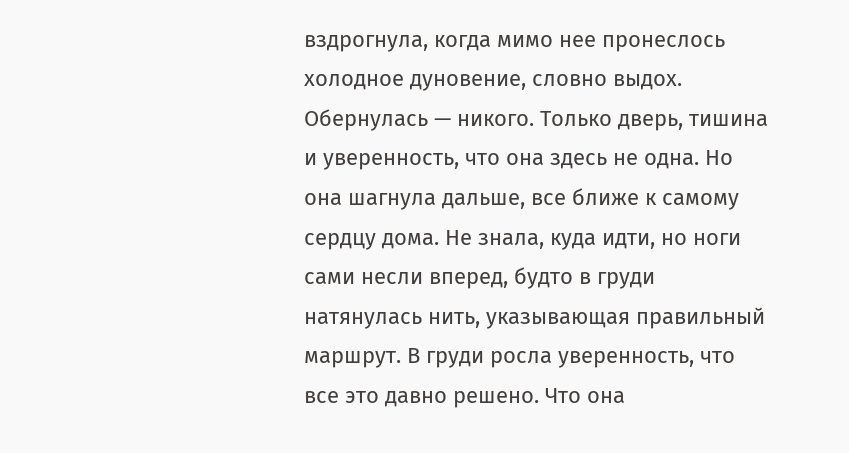вздрогнула, когда мимо нее пронеслось холодное дуновение, словно выдох. Обернулась — никого. Только дверь, тишина и уверенность, что она здесь не одна. Но она шагнула дальше, все ближе к самому сердцу дома. Не знала, куда идти, но ноги сами несли вперед, будто в груди натянулась нить, указывающая правильный маршрут. В груди росла уверенность, что все это давно решено. Что она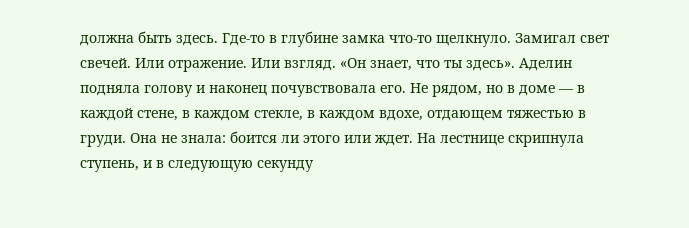должна быть здесь. Где-то в глубине замка что-то щелкнуло. Замигал свет свечей. Или отражение. Или взгляд. «Он знает, что ты здесь». Аделин подняла голову и наконец почувствовала его. Не рядом, но в доме — в каждой стене, в каждом стекле, в каждом вдохе, отдающем тяжестью в груди. Она не знала: боится ли этого или ждет. На лестнице скрипнула ступень, и в следующую секунду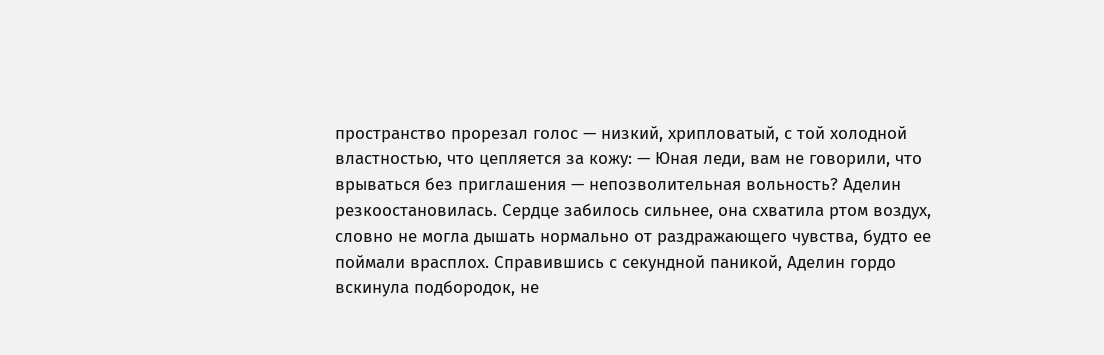пространство прорезал голос — низкий, хрипловатый, с той холодной властностью, что цепляется за кожу: — Юная леди, вам не говорили, что врываться без приглашения — непозволительная вольность? Аделин резкоостановилась. Сердце забилось сильнее, она схватила ртом воздух, словно не могла дышать нормально от раздражающего чувства, будто ее поймали врасплох. Справившись с секундной паникой, Аделин гордо вскинула подбородок, не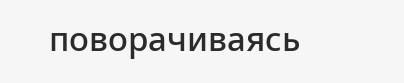поворачиваясь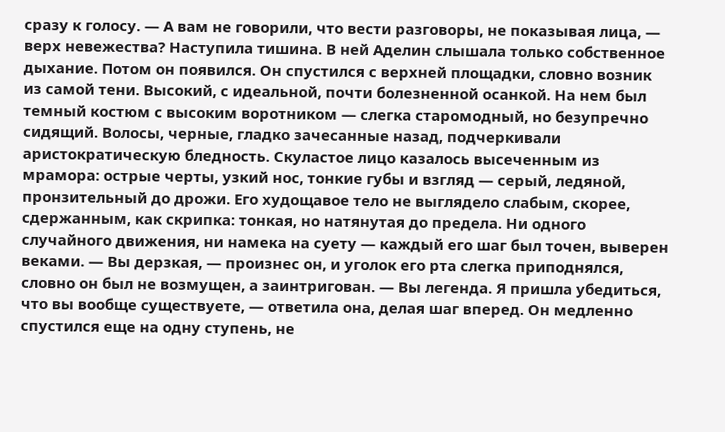сразу к голосу. — А вам не говорили, что вести разговоры, не показывая лица, — верх невежества? Наступила тишина. В ней Аделин слышала только собственное дыхание. Потом он появился. Он спустился с верхней площадки, словно возник из самой тени. Высокий, с идеальной, почти болезненной осанкой. На нем был темный костюм с высоким воротником — слегка старомодный, но безупречно сидящий. Волосы, черные, гладко зачесанные назад, подчеркивали аристократическую бледность. Скуластое лицо казалось высеченным из мрамора: острые черты, узкий нос, тонкие губы и взгляд — серый, ледяной, пронзительный до дрожи. Его худощавое тело не выглядело слабым, скорее, сдержанным, как скрипка: тонкая, но натянутая до предела. Ни одного случайного движения, ни намека на суету — каждый его шаг был точен, выверен веками. — Вы дерзкая, — произнес он, и уголок его рта слегка приподнялся, словно он был не возмущен, а заинтригован. — Вы легенда. Я пришла убедиться, что вы вообще существуете, — ответила она, делая шаг вперед. Он медленно спустился еще на одну ступень, не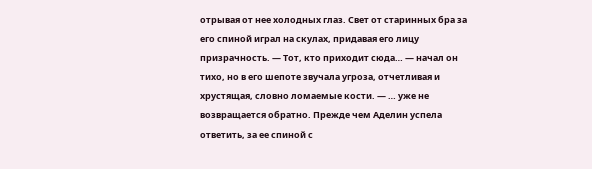отрывая от нее холодных глаз. Свет от старинных бра за его спиной играл на скулах, придавая его лицу призрачность. — Тот, кто приходит сюда… — начал он тихо, но в его шепоте звучала угроза, отчетливая и хрустящая, словно ломаемые кости. — … уже не возвращается обратно. Прежде чем Аделин успела ответить, за ее спиной с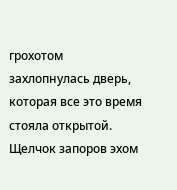грохотом захлопнулась дверь, которая все это время стояла открытой. Щелчок запоров эхом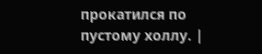прокатился по пустому холлу. |